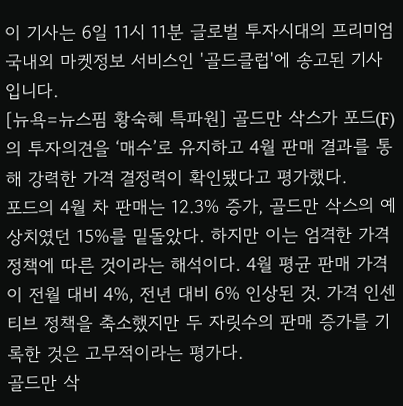이 기사는 6일 11시 11분 글로벌 투자시대의 프리미엄 국내외 마켓정보 서비스인 '골드클럽'에 송고된 기사입니다.
[뉴욕=뉴스핌 황숙혜 특파원] 골드만 삭스가 포드(F)의 투자의견을 ‘매수’로 유지하고 4월 판매 결과를 통해 강력한 가격 결정력이 확인됐다고 평가했다.
포드의 4월 차 판매는 12.3% 증가, 골드만 삭스의 예상치였던 15%를 밑돌았다. 하지만 이는 엄격한 가격 정책에 따른 것이라는 해석이다. 4월 평균 판매 가격이 전월 대비 4%, 전년 대비 6% 인상된 것. 가격 인센티브 정책을 축소했지만 두 자릿수의 판매 증가를 기록한 것은 고무적이라는 평가다.
골드만 삭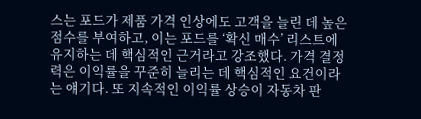스는 포드가 제품 가격 인상에도 고객을 늘린 데 높은 점수를 부여하고, 이는 포드를 ‘확신 매수’ 리스트에 유지하는 데 핵심적인 근거라고 강조했다. 가격 결정력은 이익률을 꾸준히 늘리는 데 핵심적인 요건이라는 얘기다. 또 지속적인 이익률 상승이 자동차 판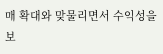매 확대와 맞물리면서 수익성을 보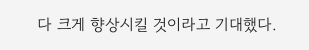다 크게 향상시킬 것이라고 기대했다.